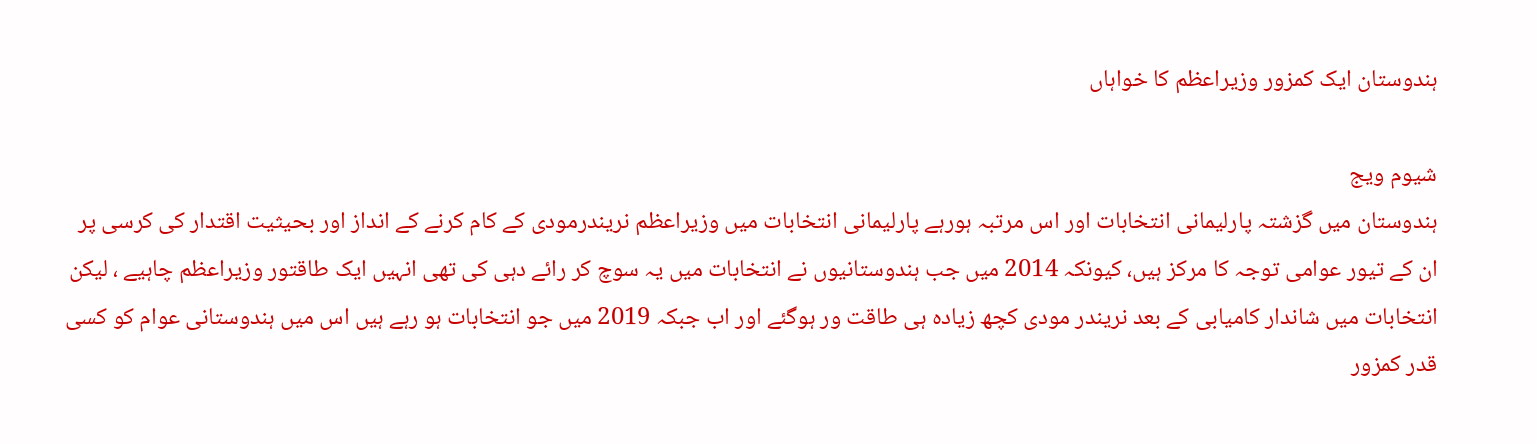ہندوستان ایک کمزور وزیراعظم کا خواہاں

شیوم ویج
ہندوستان میں گزشتہ پارلیمانی انتخابات اور اس مرتبہ ہورہے پارلیمانی انتخابات میں وزیراعظم نریندرمودی کے کام کرنے کے انداز اور بحیثیت اقتدار کی کرسی پر ان کے تیور عوامی توجہ کا مرکز ہیں، کیونکہ 2014 میں جب ہندوستانیوں نے انتخابات میں یہ سوچ کر رائے دہی کی تھی انہیں ایک طاقتور وزیراعظم چاہیے ، لیکن انتخابات میں شاندار کامیابی کے بعد نریندر مودی کچھ زیادہ ہی طاقت ور ہوگئے اور اب جبکہ 2019 میں جو انتخابات ہو رہے ہیں اس میں ہندوستانی عوام کو کسی قدر کمزور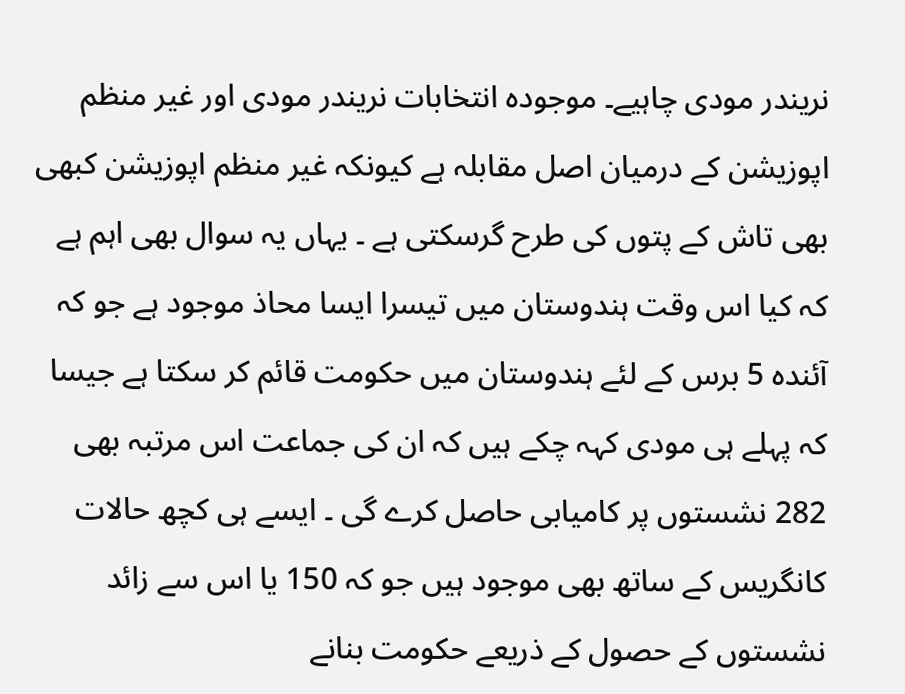نریندر مودی چاہیے۔ موجودہ انتخابات نریندر مودی اور غیر منظم اپوزیشن کے درمیان اصل مقابلہ ہے کیونکہ غیر منظم اپوزیشن کبھی بھی تاش کے پتوں کی طرح گرسکتی ہے ۔ یہاں یہ سوال بھی اہم ہے کہ کیا اس وقت ہندوستان میں تیسرا ایسا محاذ موجود ہے جو کہ آئندہ 5 برس کے لئے ہندوستان میں حکومت قائم کر سکتا ہے جیسا کہ پہلے ہی مودی کہہ چکے ہیں کہ ان کی جماعت اس مرتبہ بھی 282 نشستوں پر کامیابی حاصل کرے گی ۔ ایسے ہی کچھ حالات کانگریس کے ساتھ بھی موجود ہیں جو کہ 150 یا اس سے زائد نشستوں کے حصول کے ذریعے حکومت بنانے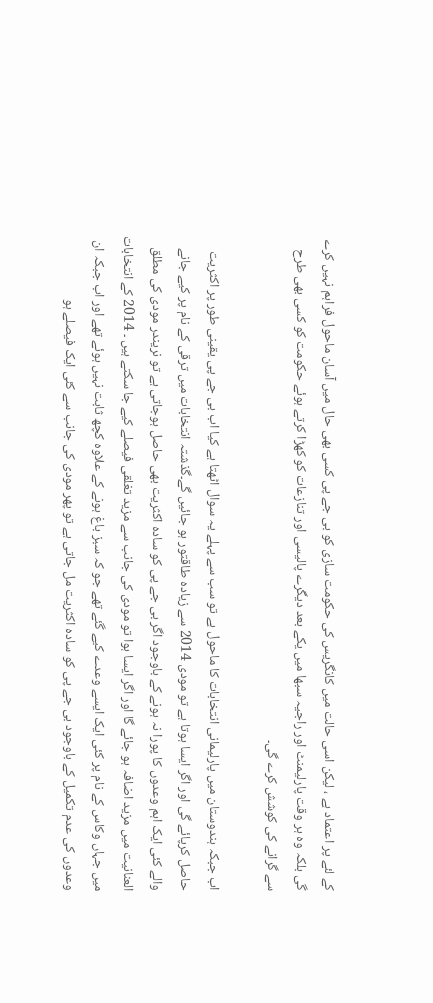کے لئے پر اعتماد ہے ، لیکن اسی حالت میں کانگریس کی حکومت سازی کو بی جے پی کسی بھی حال میں آسان ماحول فراہم نہیں کرے گی بلکہ وہ ہر وقت پارلیمنٹ اور راجیہ سبھا میں یکے بعد دیگرے پالیسی اور تنازعات کو کھڑا کرتے ہوئے حکومت کو کسی بھی طرح سے گرانے کی کوشش کرے گی۔

اب جبکہ ہندوستان میں پارلیمانی انتخابات کا ماحول ہے تو سب سے پہلے یہ سوال اٹھتا ہے کیا اب بی جے پی یقینی طور پر اکثریت حاصل کرپائے گی اور اگر ایسا ہوتا ہے تو مودی 2014 سے زیادہ طاقتور ہو جائیں گے۔گذشتہ انتخابات میں ترقی کے نام پر کیے جانے والے کئی ایک اہم وعدوں کا پورا نہ ہونے کے باوجود اگر بی جے پی کو سادہ اکثریت بھی حاصل ہوجاتی ہے تو نریندر مودی کی مطلق العنانیت میں مزید اضافہ ہو جائے گا اور اگر ایسا ہوا تو مودی کی جانب سے مزید تغلقی فیصلے کیے جا سکتے ہیں ۔ 2014 کے انتخابات میں جہاں وکاس کے نام پر کئی ایک ایسے وعدے کیے گئے تھے جو کہ سبز باغ ہونے کے علاوہ کچھ ثابت نہیں ہوئے تھے اور اب جبکہ ان وعدوں کی عدم تکمیل کے باوجود بی جے پی کو سادہ اکثریت مل جاتی ہے تو پھر مودی کی جانب سے کئی ایک فیصلے ہو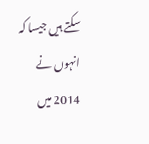سکتے ہیں جیسا کہ انہوں نے 2014 میں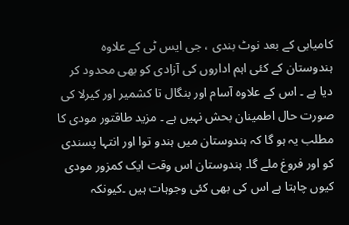کامیابی کے بعد نوٹ بندی ، جی ایس ٹی کے علاوہ ہندوستان کے کئی اہم اداروں کی آزادی کو بھی محدود کر دیا ہے ۔ اس کے علاوہ آسام اور بنگال تا کشمیر اور کیرلا کی صورت حال اطمینان بحش نہیں ہے ۔ مزید طاقتور مودی کا مطلب یہ ہو گا کہ ہندوستان میں ہندو توا اور انتہا پسندی کو اور فروغ ملے گا۔ ہندوستان اس وقت ایک کمزور مودی کیوں چاہتا ہے اس کی بھی کئی وجوہات ہیں ۔کیونکہ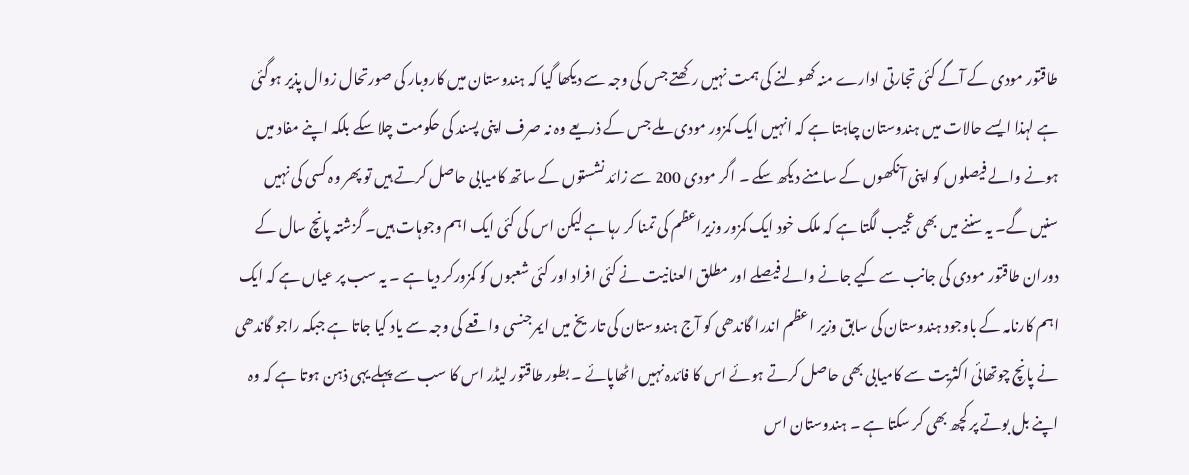طاقتور مودی کے آگے کئی تجارتی ادارے منہ کھولنے کی ہمت نہیں رکھتے جس کی وجہ سے دیکھا گیا کہ ہندوستان میں کاروبار کی صورتحال زوال پذیر ہوگئی ہے لہذا ایسے حالات میں ہندوستان چاہتا ہے کہ انہیں ایک کمزور مودی ملے جس کے ذریعے وہ نہ صرف اپنی پسند کی حکومت چلا سکے بلکہ اپنے مفاد میں ہونے والے فیصلوں کو اپنی آنکھوں کے سامنے دیکھ سکے ۔ اگر مودی 200 سے زائد نشستوں کے ساتھ کامیابی حاصل کرتے ہیں تو پھر وہ کسی کی نہیں سنیں گے۔ یہ سننے میں بھی عجیب لگتا ہے کہ ملک خود ایک کمزور وزیراعظم کی تمنا کر رہا ہے لیکن اس کی کئی ایک اہم وجوہات ہیں۔ گزشتہ پانچ سال کے دوران طاقتور مودی کی جانب سے کیے جانے والے فیصلے اور مطلق العنانیت نے کئی افراد اور کئی شعبوں کو کمزورکر دیا ہے ۔ یہ سب پر عیاں ہے کہ ایک اہم کارنامہ کے باوجود ہندوستان کی سابق وزیر اعظم اندرا گاندھی کو آج ہندوستان کی تاریخ میں ایمرجنسی واقعے کی وجہ سے یاد کیا جاتا ہے جبکہ راجو گاندھی نے پانچ چوتھائی اکثریت سے کامیابی بھی حاصل کرتے ہوئے اس کا فائدہ نہیں اٹھاپائے ۔ بطور طاقتور لیڈر اس کا سب سے پہلے یہی ذہن ہوتا ہے کہ وہ اپنے بل بوتے پر کچھ بھی کر سکتا ہے ۔ ہندوستان اس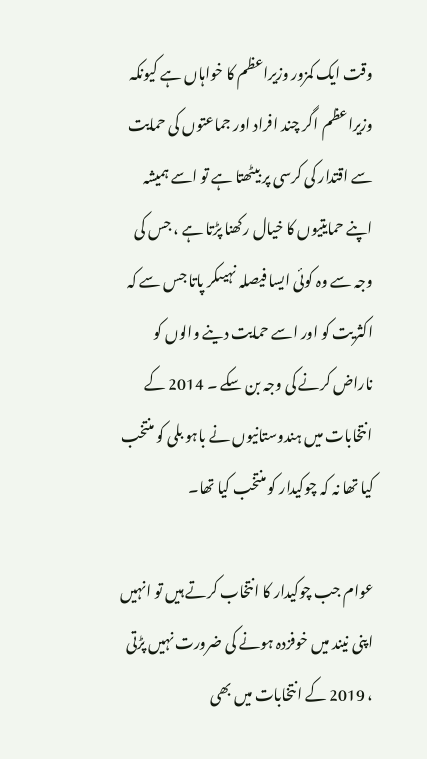وقت ایک کمزور وزیراعظم کا خواہاں ہے کیونکہ وزیراعظم اگر چند افراد اور جماعتوں کی حمایت سے اقتدار کی کرسی پر بیٹھتا ہے تو اسے ہمیشہ اپنے حمایتیوں کا خیال رکھنا پڑتا ہے ، جس کی وجہ سے وہ کوئی ایسا فیصلہ نہیںکر پاتا جس سے کہ اکثریت کو اور اسے حمایت دینے والوں کو ناراض کرنے کی وجہ بن سکے ۔ 2014 کے انتخابات میں ہندوستانیوں نے باہو بلی کو منتخب کیا تھا نہ کہ چوکیدار کو منتخب کیا تھا۔

عوام جب چوکیدار کا انتخاب کرتے ہیں تو انہیں اپنی نیند میں خوفزدہ ہونے کی ضرورت نہیں پڑتی ، 2019 کے انتخابات میں بھی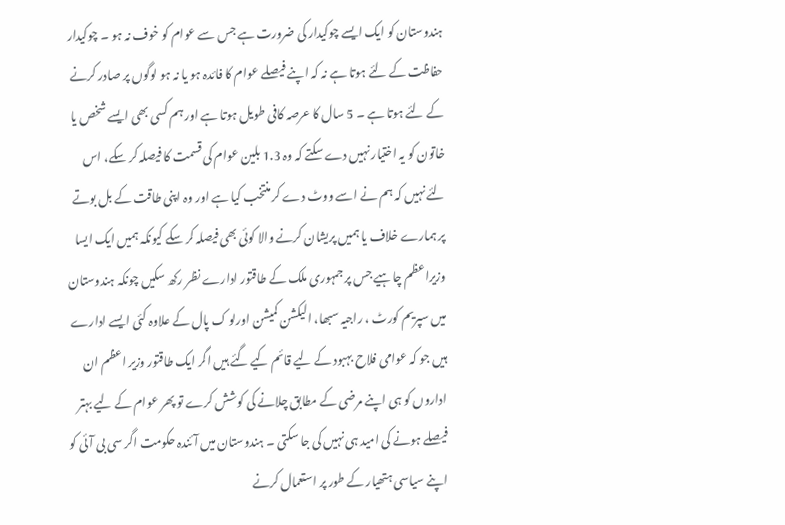ہندوستان کو ایک ایسے چوکیدار کی ضرورت ہے جس سے عوام کو خوف نہ ہو ۔ چوکیدار حفاظت کے لئے ہوتا ہے نہ کہ اپنے فیصلے عوام کا فائدہ ہو یا نہ ہو لوگوں پر صادر کرنے کے لئے ہوتا ہے ۔ 5 سال کا عرصہ کافی طویل ہوتا ہے اور ہم کسی بھی ایسے شخص یا خاتون کو یہ اختیار نہیں دے سکتے کہ وہ 1.3 بلین عوام کی قسمت کا فیصلہ کر سکے، اس لئے نہیں کہ ہم نے اسے ووٹ دے کر منتخب کیا ہے اور وہ اپنی طاقت کے بل بوتے پر ہمارے خلاف یا ہمیں پریشان کرنے والا کوئی بھی فیصلہ کر سکے کیونکہ ہمیں ایک ایسا وزیراعظم چاہیے جس پر جمہوری ملک کے طاقتور ادارے نظر رکھ سکیں چونکہ ہندوستان میں سپریم کورٹ ، راجیہ سبھا، الیکشن کمیشن اورلو ک پال کے علاوہ کئی ایسے ادارے ہیں جو کہ عوامی فلاح بہبود کے لیے قائم کیے گئے ہیں اگر ایک طاقتور وزیر اعظم ان اداروں کو ہی اپنے مرضی کے مطابق چلانے کی کوشش کرے تو پھر عوام کے لیے بہتر فیصلے ہونے کی امید ہی نہیں کی جا سکتی ۔ ہندوستان میں آئندہ حکومت اگر سی بی آئی کو اپنے سیاسی ہتھیار کے طور پر استعمال کرنے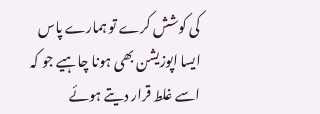کی کوشش کرے تو ہمارے پاس ایسا اپوزیشن بھی ہونا چاہیے جو کہ اسے غلط قرار دیتے ہوئے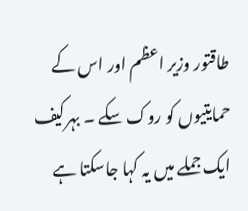طاقتور وزیر اعظم اور اس کے حمایتیوں کو روک سکے ۔ بہرکیف ایک جملے میں یہ کہا جاسکتا ہے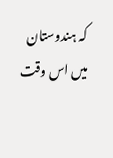کہ ہندوستان میں اس وقت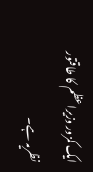ایک کمزور وزیراعظم کا طاقتور نظریہ ہے۔